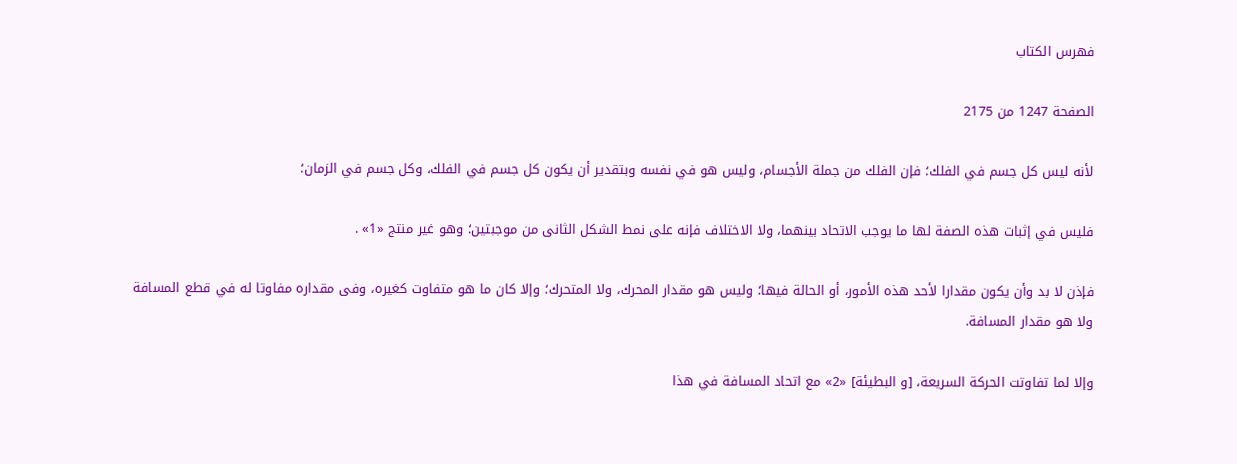فهرس الكتاب

الصفحة 1247 من 2175

لأنه ليس كل جسم في الفلك؛ فإن الفلك من جملة الأجسام، وليس هو في نفسه وبتقدير أن يكون كل جسم في الفلك، وكل جسم في الزمان؛

فليس في إثبات هذه الصفة لها ما يوجب الاتحاد بينهما، ولا الاختلاف فإنه على نمط الشكل الثانى من موجبتين؛ وهو غير منتج «1» .

فإذن لا بد وأن يكون مقدارا لأحد هذه الأمور، أو الحالة فيها؛ وليس هو مقدار المحرك، ولا المتحرك؛ وإلا كان ما هو متفاوت كغيره، وفى مقداره مفاوتا له في قطع المسافة ولا هو مقدار المسافة.

وإلا لما تفاوتت الحركة السريعة، [و البطيئة] «2» مع اتحاد المسافة في هذا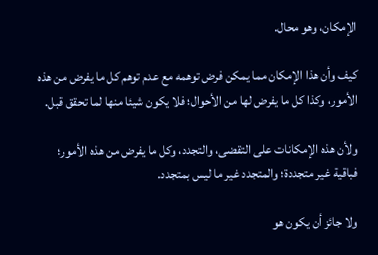الإمكان، وهو محال.

كيف وأن هذا الإمكان مما يمكن فرض توهمه مع عدم توهم كل ما يفرض من هذه الأمور، وكذا كل ما يفرض لها من الأحوال؛ فلا يكون شيئا منها لما تحقق قبل.

ولأن هذه الإمكانات على التقضى، والتجدد، وكل ما يفرض من هذه الأمور؛ فباقية غير متجددة؛ والمتجدد غير ما ليس بمتجدد.

ولا جائز أن يكون هو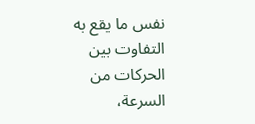نفس ما يقع به التفاوت بين الحركات من السرعة،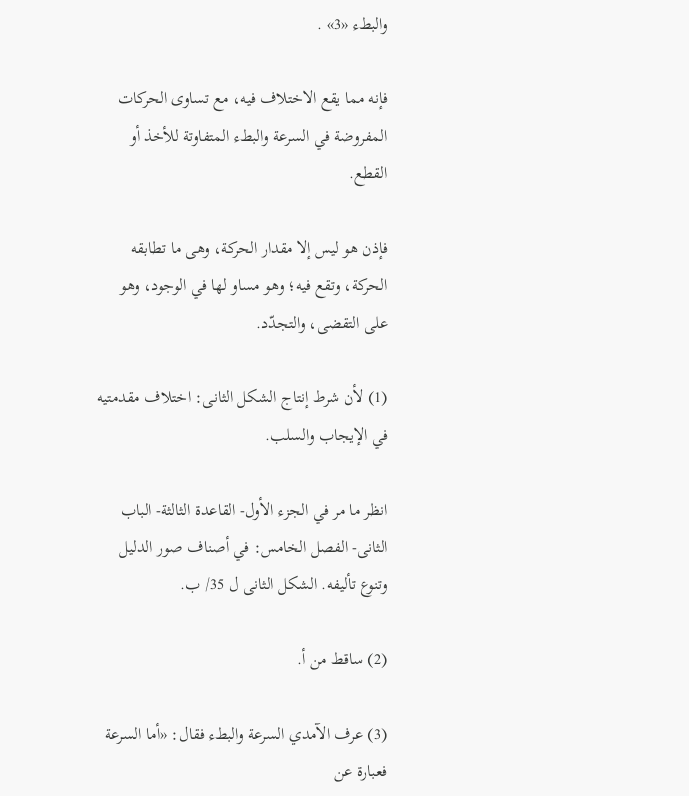والبطء «3» .

فإنه مما يقع الاختلاف فيه، مع تساوى الحركات المفروضة في السرعة والبطء المتفاوتة للأخذ أو القطع.

فإذن هو ليس إلا مقدار الحركة، وهى ما تطابقه الحركة، وتقع فيه؛ وهو مساو لها في الوجود، وهو على التقضى، والتجدّد.

(1) لأن شرط إنتاج الشكل الثانى: اختلاف مقدمتيه في الإيجاب والسلب.

انظر ما مر في الجزء الأول- القاعدة الثالثة- الباب الثانى- الفصل الخامس: في أصناف صور الدليل وتنوع تأليفه. الشكل الثانى ل 35/ ب.

(2) ساقط من أ.

(3) عرف الآمدي السرعة والبطء فقال: «أما السرعة فعبارة عن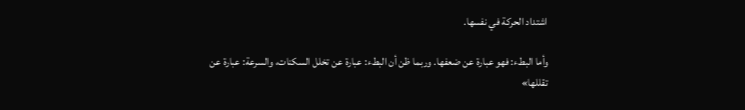اشتداد الحركة في نفسها.

وأما البطء: فهو عبارة عن ضعفها. وربما ظن أن البطء: عبارة عن تخلل السكنات، والسرعة: عبارة عن تقللها»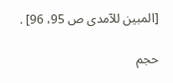[المبين للآمدى ص 95، 96] .

حجم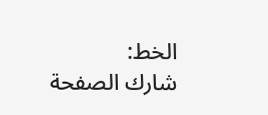الخط:
شارك الصفحة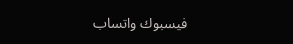فيسبوك واتساب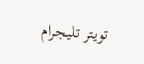تويتر تليجرام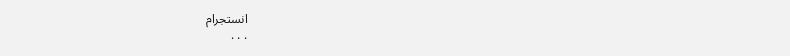انستجرام
. . .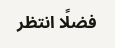فضلًا انتظر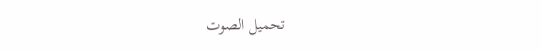تحميل الصوت